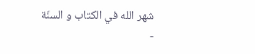شهر الله في الكتاب و السنّة -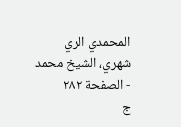المحمدي الري شهري، الشيخ محمد - الصفحة ٢٨٢
ج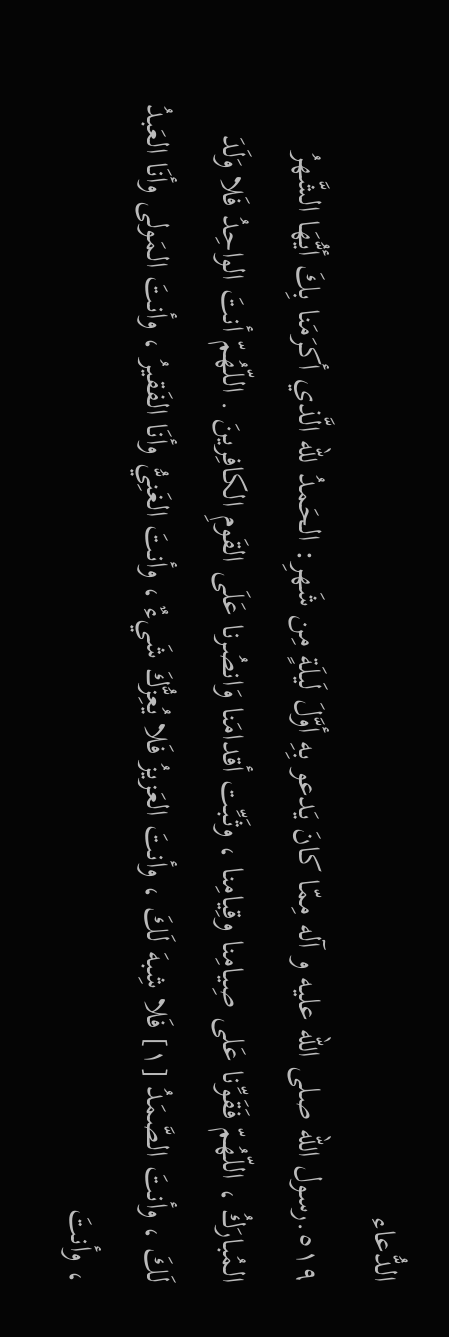الدُّعاء
٥١٩.رسول اللّه صلى الله عليه و آله مِمّا كانَ يَدعو بِهِ أوَّلَ لَيلَةٍ مِن شَهرِ: الحَمدُ للّه الَّذي أكرَمَنا بِكَ أيُّهَا الشَّهرُ المُبارَكُ ، اللّهُمّ فَقَوِّنا عَلى صِيامِنا وقِيامِنا ، وثَبِّت أقدامَنا وَانصُرنا عَلَى القَومِ الكافِرينَ . اللّهُمّ أنتَ الواحِدُ فَلا وَلَدَ لَكَ ، وأنتَ الصَّمَدُ [١] فَلا شِبهَ لَكَ ، وأنتَ العَزيزُ فَلا يُعِزُّكَ شَيءٌ ، وأنتَ الغَنِيُّ وأنَا الفَقيرُ ، وأنتَ المَولى وأنَا العَبدُ ، وأنتَ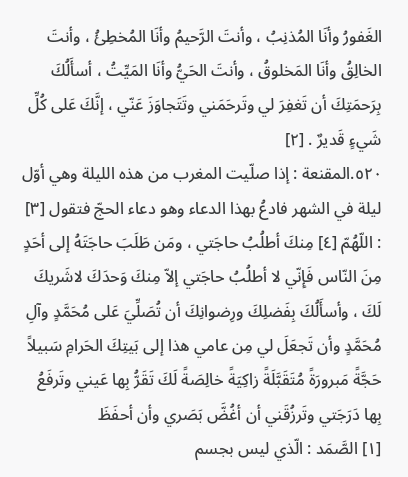الغَفورُ وأنَا المُذنِبُ ، وأنتَ الرَّحيمُ وأنَا المُخطِئُ ، وأنتَ الخالِقُ وأنَا المَخلوقُ ، وأنتَ الحَيُّ وأنَا المَيِّتُ ، أسأَلُكَ بِرَحمَتِكَ أن تَغفِرَ لي وتَرحَمَني وتَتَجاوَزَ عَنّي ، إنَّكَ عَلى كُلِّ شَيءٍ قَديرٌ . [٢]
٥٢٠.المقنعة : إذا صلّيت المغرب من هذه الليلة وهي أوّل ليلة في الشهر فادعُ بهذا الدعاء وهو دعاء الحجّ فتقول [٣] : اللّهُمّ [٤] مِنكَ أطلُبُ حاجَتي ، ومَن طَلَبَ حاجَتَهُ إلى أحَدٍ مِنَ النّاس فَإِنّي لا أطلُبُ حاجَتي إلاّ مِنكَ وَحدَكَ لاشَريكَ لَكَ ، وأسأَلُكَ بِفَضلِكَ ورِضوانِكَ أن تُصَلِّيَ عَلى مُحَمَّدٍ وآلِ مُحَمَّدٍ وأن تَجعَلَ لي مِن عامي هذا إلى بَيتِكَ الحَرامِ سَبيلاً حَجَّةً مَبرورَةً مُتَقَبَّلَةً زاكِيَةً خالِصَةً لَكَ تَقَرُّ بِها عَيني وتَرفَعُ بِها دَرَجَتي وتَرزُقَني أن أغُضَّ بَصَري وأن أحفَظَ
[١] الصَّمَد : الّذي ليس بجسم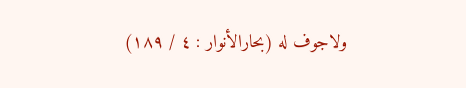ولاجوف له (بحارالأنوار : ٤ / ١٨٩)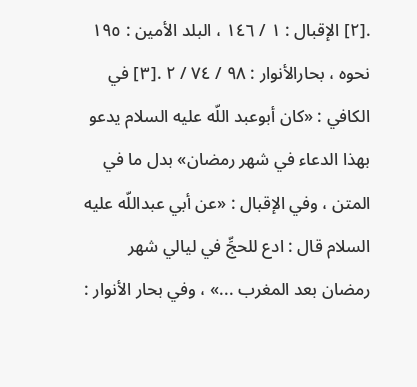.[٢] الإقبال : ١ / ١٤٦ ، البلد الأمين : ١٩٥ نحوه ، بحارالأنوار : ٩٨ / ٧٤ / ٢ .[٣] في الكافي : «كان أبوعبد اللّه عليه السلام يدعو بهذا الدعاء في شهر رمضان» بدل ما في المتن ، وفي الإقبال : «عن أبي عبداللّه عليه السلام قال : ادع للحجِّ في ليالي شهر رمضان بعد المغرب ...» ، وفي بحار الأنوار :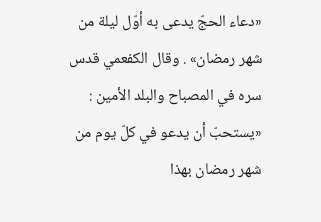«دعاء الحجّ يدعى به أوّل ليلة من شهر رمضان» . وقال الكفعمي قدس سره في المصباح والبلد الأمين : «يستحبّ أن يدعو في كلّ يوم من شهر رمضان بهذا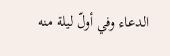الدعاء وفي أولّ ليلة منه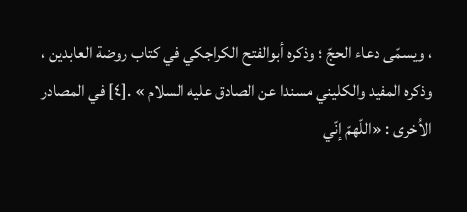، ويسمّى دعاء الحجّ ؛ وذكره أبوالفتح الكراجكي في كتاب روضة العابدين ، وذكره المفيد والكليني مسندا عن الصادق عليه السلام » .[٤] في المصادر الاُخرى : «اللّهمّ إنّي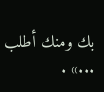بك ومنك أطلب ...» .